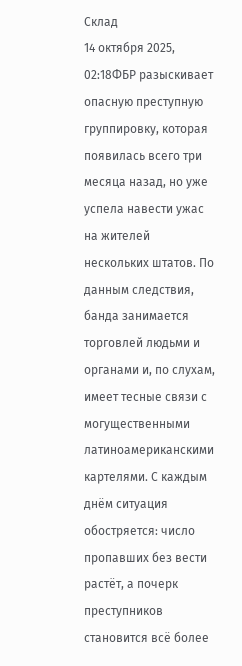Склад
14 октября 2025, 02:18ФБР разыскивает опасную преступную группировку, которая появилась всего три месяца назад, но уже успела навести ужас на жителей нескольких штатов. По данным следствия, банда занимается торговлей людьми и органами и, по слухам, имеет тесные связи с могущественными латиноамериканскими картелями. С каждым днём ситуация обостряется: число пропавших без вести растёт, а почерк преступников становится всё более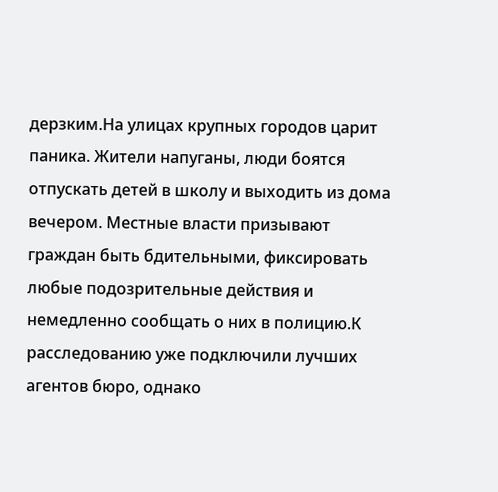дерзким.На улицах крупных городов царит паника. Жители напуганы, люди боятся отпускать детей в школу и выходить из дома вечером. Местные власти призывают граждан быть бдительными, фиксировать любые подозрительные действия и немедленно сообщать о них в полицию.К расследованию уже подключили лучших агентов бюро, однако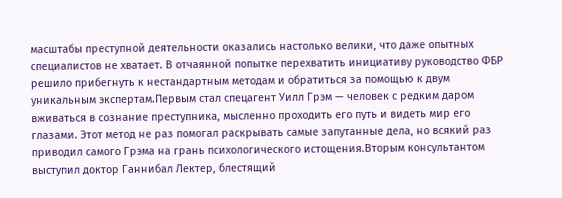масштабы преступной деятельности оказались настолько велики, что даже опытных специалистов не хватает. В отчаянной попытке перехватить инициативу руководство ФБР решило прибегнуть к нестандартным методам и обратиться за помощью к двум уникальным экспертам.Первым стал спецагент Уилл Грэм — человек с редким даром вживаться в сознание преступника, мысленно проходить его путь и видеть мир его глазами. Этот метод не раз помогал раскрывать самые запутанные дела, но всякий раз приводил самого Грэма на грань психологического истощения.Вторым консультантом выступил доктор Ганнибал Лектер, блестящий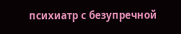психиатр с безупречной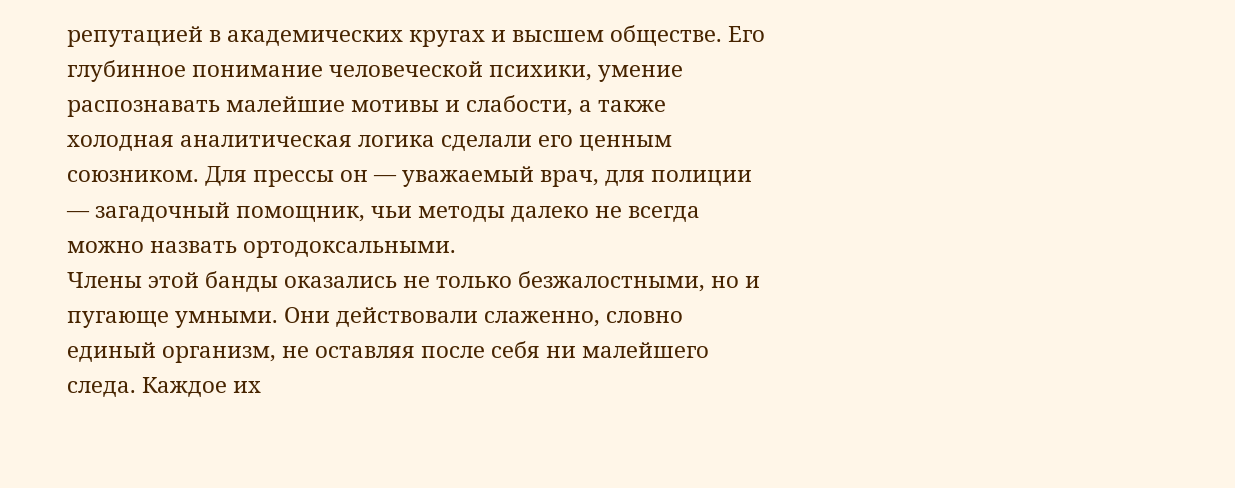репутацией в академических кругах и высшем обществе. Его глубинное понимание человеческой психики, умение распознавать малейшие мотивы и слабости, а также холодная аналитическая логика сделали его ценным союзником. Для прессы он — уважаемый врач, для полиции — загадочный помощник, чьи методы далеко не всегда можно назвать ортодоксальными.
Члены этой банды оказались не только безжалостными, но и пугающе умными. Они действовали слаженно, словно единый организм, не оставляя после себя ни малейшего следа. Каждое их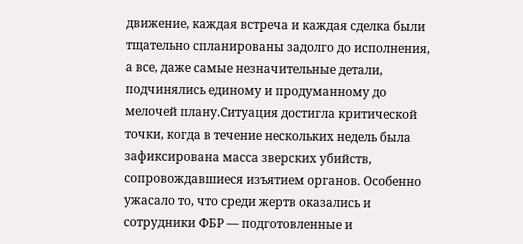движение, каждая встреча и каждая сделка были тщательно спланированы задолго до исполнения, а все, даже самые незначительные детали, подчинялись единому и продуманному до мелочей плану.Ситуация достигла критической точки, когда в течение нескольких недель была зафиксирована масса зверских убийств, сопровождавшиеся изъятием органов. Особенно ужасало то, что среди жертв оказались и сотрудники ФБР — подготовленные и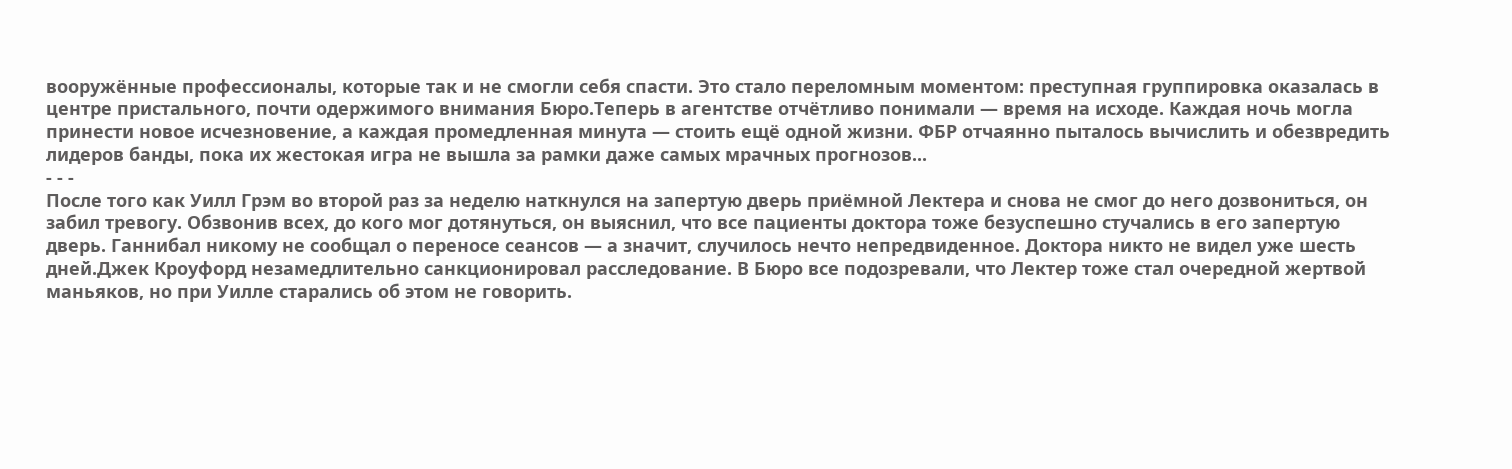вооружённые профессионалы, которые так и не смогли себя спасти. Это стало переломным моментом: преступная группировка оказалась в центре пристального, почти одержимого внимания Бюро.Теперь в агентстве отчётливо понимали — время на исходе. Каждая ночь могла принести новое исчезновение, а каждая промедленная минута — стоить ещё одной жизни. ФБР отчаянно пыталось вычислить и обезвредить лидеров банды, пока их жестокая игра не вышла за рамки даже самых мрачных прогнозов...
- - -
После того как Уилл Грэм во второй раз за неделю наткнулся на запертую дверь приёмной Лектера и снова не смог до него дозвониться, он забил тревогу. Обзвонив всех, до кого мог дотянуться, он выяснил, что все пациенты доктора тоже безуспешно стучались в его запертую дверь. Ганнибал никому не сообщал о переносе сеансов — а значит, случилось нечто непредвиденное. Доктора никто не видел уже шесть дней.Джек Кроуфорд незамедлительно санкционировал расследование. В Бюро все подозревали, что Лектер тоже стал очередной жертвой маньяков, но при Уилле старались об этом не говорить.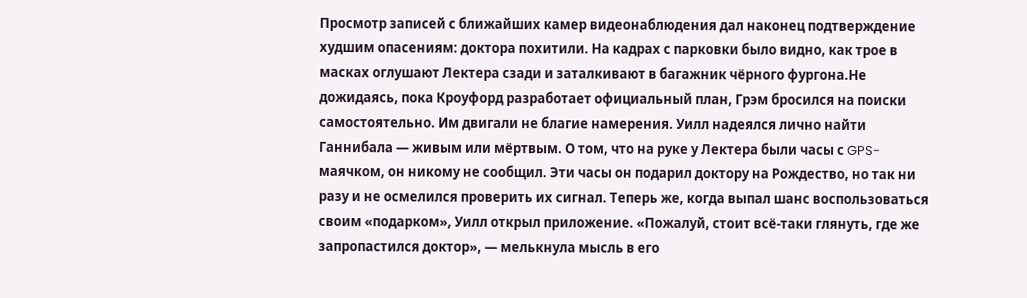Просмотр записей с ближайших камер видеонаблюдения дал наконец подтверждение худшим опасениям: доктора похитили. На кадрах с парковки было видно, как трое в масках оглушают Лектера сзади и заталкивают в багажник чёрного фургона.Не дожидаясь, пока Кроуфорд разработает официальный план, Грэм бросился на поиски самостоятельно. Им двигали не благие намерения. Уилл надеялся лично найти Ганнибала — живым или мёртвым. О том, что на руке у Лектера были часы с GPS-маячком, он никому не сообщил. Эти часы он подарил доктору на Рождество, но так ни разу и не осмелился проверить их сигнал. Теперь же, когда выпал шанс воспользоваться своим «подарком», Уилл открыл приложение. «Пожалуй, стоит всё-таки глянуть, где же запропастился доктор», — мелькнула мысль в его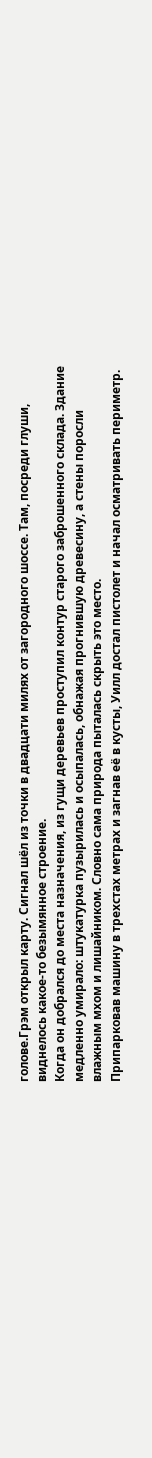голове.Грэм открыл карту. Сигнал шёл из точки в двадцати милях от загородного шоссе. Там, посреди глуши, виднелось какое-то безымянное строение.
Когда он добрался до места назначения, из гущи деревьев проступил контур старого заброшенного склада. Здание медленно умирало: штукатурка пузырилась и осыпалась, обнажая прогнившую древесину, а стены поросли влажным мхом и лишайником. Словно сама природа пыталась скрыть это место.
Припарковав машину в трехстах метрах и загнав её в кусты, Уилл достал пистолет и начал осматривать периметр.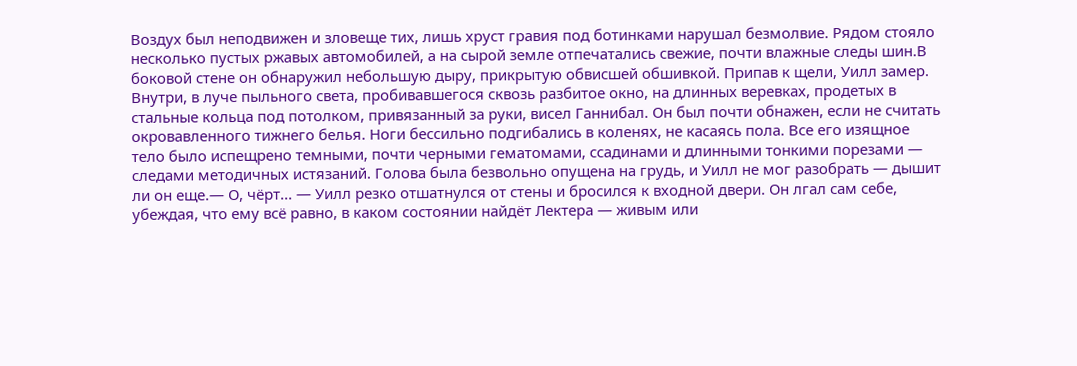Воздух был неподвижен и зловеще тих, лишь хруст гравия под ботинками нарушал безмолвие. Рядом стояло несколько пустых ржавых автомобилей, а на сырой земле отпечатались свежие, почти влажные следы шин.В боковой стене он обнаружил небольшую дыру, прикрытую обвисшей обшивкой. Припав к щели, Уилл замер. Внутри, в луче пыльного света, пробивавшегося сквозь разбитое окно, на длинных веревках, продетых в стальные кольца под потолком, привязанный за руки, висел Ганнибал. Он был почти обнажен, если не считать окровавленного тижнего белья. Ноги бессильно подгибались в коленях, не касаясь пола. Все его изящное тело было испещрено темными, почти черными гематомами, ссадинами и длинными тонкими порезами — следами методичных истязаний. Голова была безвольно опущена на грудь, и Уилл не мог разобрать — дышит ли он еще.— О, чёрт... — Уилл резко отшатнулся от стены и бросился к входной двери. Он лгал сам себе, убеждая, что ему всё равно, в каком состоянии найдёт Лектера — живым или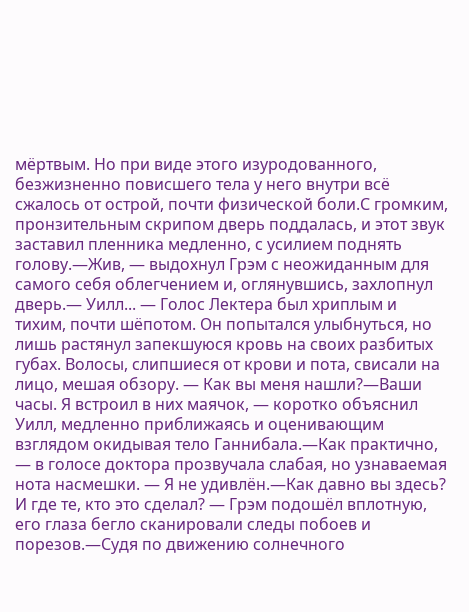мёртвым. Но при виде этого изуродованного, безжизненно повисшего тела у него внутри всё сжалось от острой, почти физической боли.С громким, пронзительным скрипом дверь поддалась, и этот звук заставил пленника медленно, с усилием поднять голову.—Жив, — выдохнул Грэм с неожиданным для самого себя облегчением и, оглянувшись, захлопнул дверь.— Уилл... — Голос Лектера был хриплым и тихим, почти шёпотом. Он попытался улыбнуться, но лишь растянул запекшуюся кровь на своих разбитых губах. Волосы, слипшиеся от крови и пота, свисали на лицо, мешая обзору. — Как вы меня нашли?—Ваши часы. Я встроил в них маячок, — коротко объяснил Уилл, медленно приближаясь и оценивающим взглядом окидывая тело Ганнибала.—Как практично, — в голосе доктора прозвучала слабая, но узнаваемая нота насмешки. — Я не удивлён.—Как давно вы здесь? И где те, кто это сделал? — Грэм подошёл вплотную, его глаза бегло сканировали следы побоев и порезов.—Судя по движению солнечного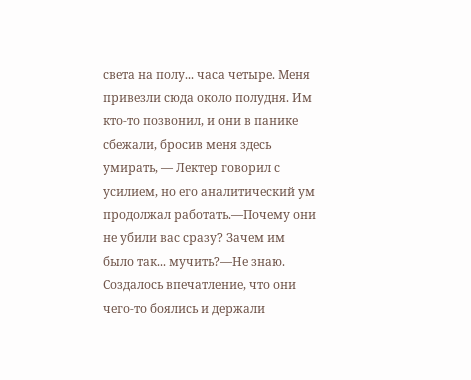света на полу... часа четыре. Меня привезли сюда около полудня. Им кто-то позвонил, и они в панике сбежали, бросив меня здесь умирать, — Лектер говорил с усилием, но его аналитический ум продолжал работать.—Почему они не убили вас сразу? Зачем им было так... мучить?—Не знаю. Создалось впечатление, что они чего-то боялись и держали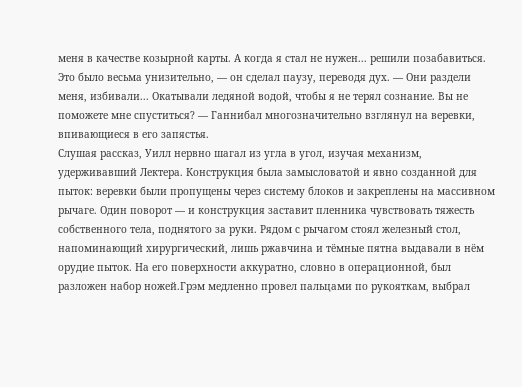меня в качестве козырной карты. А когда я стал не нужен... решили позабавиться. Это было весьма унизительно, — он сделал паузу, переводя дух. — Они раздели меня, избивали... Окатывали ледяной водой, чтобы я не терял сознание. Вы не поможете мне спуститься? — Ганнибал многозначительно взглянул на веревки, впивающиеся в его запястья.
Слушая рассказ, Уилл нервно шагал из угла в угол, изучая механизм, удерживавший Лектера. Конструкция была замысловатой и явно созданной для пыток: веревки были пропущены через систему блоков и закреплены на массивном рычаге. Один поворот — и конструкция заставит пленника чувствовать тяжесть собственного тела, поднятого за руки. Рядом с рычагом стоял железный стол, напоминающий хирургический, лишь ржавчина и тёмные пятна выдавали в нём орудие пыток. На его поверхности аккуратно, словно в операционной, был разложен набор ножей.Грэм медленно провел пальцами по рукояткам, выбрал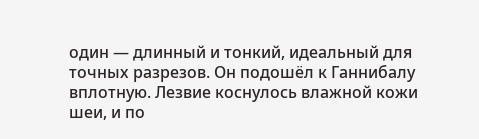один — длинный и тонкий, идеальный для точных разрезов. Он подошёл к Ганнибалу вплотную. Лезвие коснулось влажной кожи шеи, и по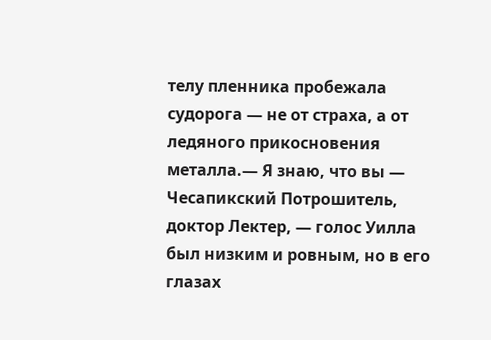телу пленника пробежала судорога — не от страха, а от ледяного прикосновения металла.— Я знаю, что вы — Чесапикский Потрошитель, доктор Лектер, — голос Уилла был низким и ровным, но в его глазах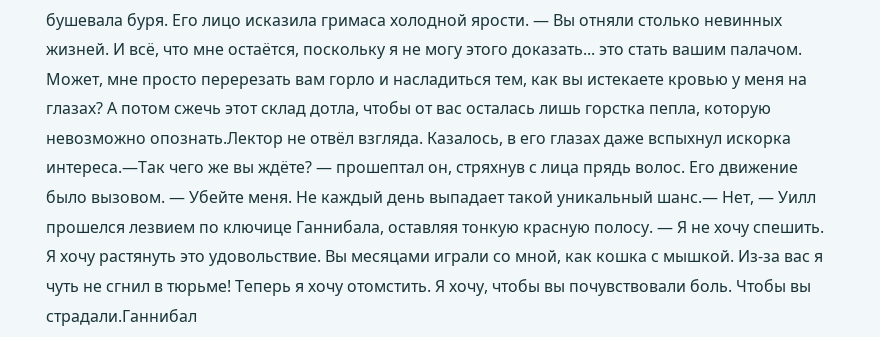бушевала буря. Его лицо исказила гримаса холодной ярости. — Вы отняли столько невинных жизней. И всё, что мне остаётся, поскольку я не могу этого доказать... это стать вашим палачом. Может, мне просто перерезать вам горло и насладиться тем, как вы истекаете кровью у меня на глазах? А потом сжечь этот склад дотла, чтобы от вас осталась лишь горстка пепла, которую невозможно опознать.Лектор не отвёл взгляда. Казалось, в его глазах даже вспыхнул искорка интереса.—Так чего же вы ждёте? — прошептал он, стряхнув с лица прядь волос. Его движение было вызовом. — Убейте меня. Не каждый день выпадает такой уникальный шанс.— Нет, — Уилл прошелся лезвием по ключице Ганнибала, оставляя тонкую красную полосу. — Я не хочу спешить. Я хочу растянуть это удовольствие. Вы месяцами играли со мной, как кошка с мышкой. Из-за вас я чуть не сгнил в тюрьме! Теперь я хочу отомстить. Я хочу, чтобы вы почувствовали боль. Чтобы вы страдали.Ганнибал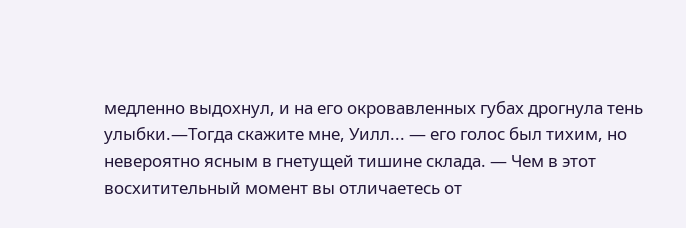медленно выдохнул, и на его окровавленных губах дрогнула тень улыбки.—Тогда скажите мне, Уилл... — его голос был тихим, но невероятно ясным в гнетущей тишине склада. — Чем в этот восхитительный момент вы отличаетесь от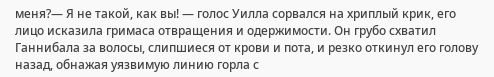меня?— Я не такой, как вы! — голос Уилла сорвался на хриплый крик, его лицо исказила гримаса отвращения и одержимости. Он грубо схватил Ганнибала за волосы, слипшиеся от крови и пота, и резко откинул его голову назад, обнажая уязвимую линию горла с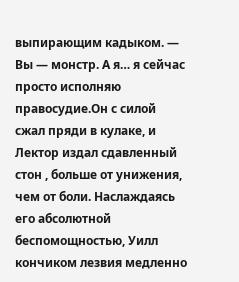выпирающим кадыком. — Вы — монстр. А я… я сейчас просто исполняю правосудие.Он с силой сжал пряди в кулаке, и Лектор издал сдавленный стон , больше от унижения, чем от боли. Наслаждаясь его абсолютной беспомощностью, Уилл кончиком лезвия медленно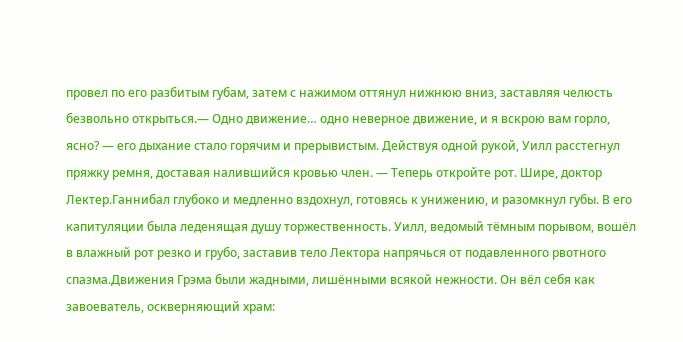провел по его разбитым губам, затем с нажимом оттянул нижнюю вниз, заставляя челюсть безвольно открыться.— Одно движение… одно неверное движение, и я вскрою вам горло, ясно? — его дыхание стало горячим и прерывистым. Действуя одной рукой, Уилл расстегнул пряжку ремня, доставая налившийся кровью член. — Теперь откройте рот. Шире, доктор Лектер.Ганнибал глубоко и медленно вздохнул, готовясь к унижению, и разомкнул губы. В его капитуляции была леденящая душу торжественность. Уилл, ведомый тёмным порывом, вошёл в влажный рот резко и грубо, заставив тело Лектора напрячься от подавленного рвотного спазма.Движения Грэма были жадными, лишёнными всякой нежности. Он вёл себя как завоеватель, оскверняющий храм: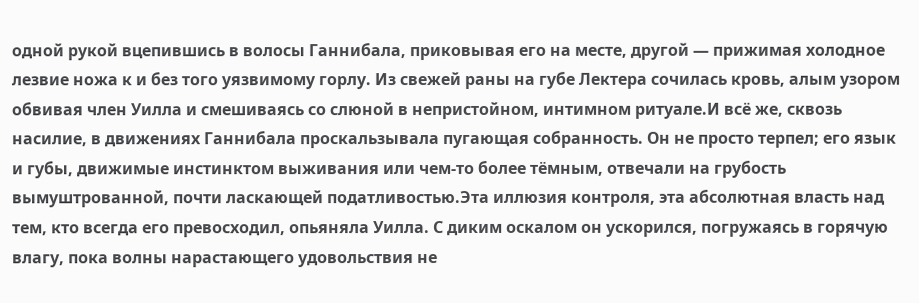одной рукой вцепившись в волосы Ганнибала, приковывая его на месте, другой — прижимая холодное лезвие ножа к и без того уязвимому горлу. Из свежей раны на губе Лектера сочилась кровь, алым узором обвивая член Уилла и смешиваясь со слюной в непристойном, интимном ритуале.И всё же, сквозь насилие, в движениях Ганнибала проскальзывала пугающая собранность. Он не просто терпел; его язык и губы, движимые инстинктом выживания или чем-то более тёмным, отвечали на грубость вымуштрованной, почти ласкающей податливостью.Эта иллюзия контроля, эта абсолютная власть над тем, кто всегда его превосходил, опьяняла Уилла. С диким оскалом он ускорился, погружаясь в горячую влагу, пока волны нарастающего удовольствия не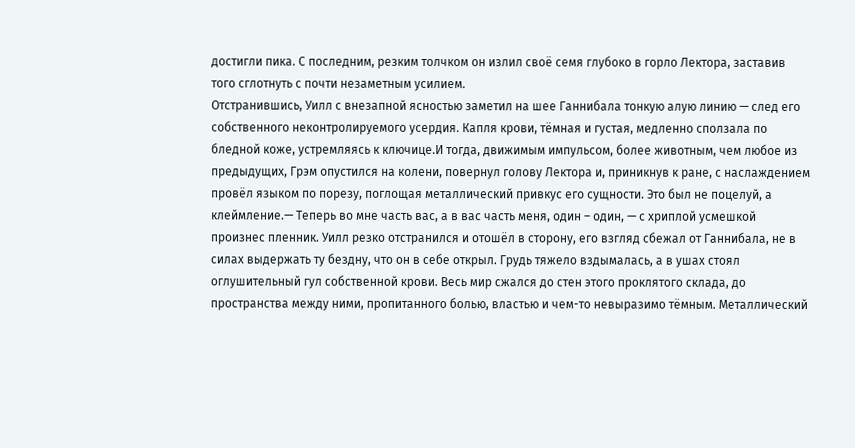достигли пика. С последним, резким толчком он излил своё семя глубоко в горло Лектора, заставив того сглотнуть с почти незаметным усилием.
Отстранившись, Уилл с внезапной ясностью заметил на шее Ганнибала тонкую алую линию — след его собственного неконтролируемого усердия. Капля крови, тёмная и густая, медленно сползала по бледной коже, устремляясь к ключице.И тогда, движимым импульсом, более животным, чем любое из предыдущих, Грэм опустился на колени, повернул голову Лектора и, приникнув к ране, с наслаждением провёл языком по порезу, поглощая металлический привкус его сущности. Это был не поцелуй, а клеймление.— Теперь во мне часть вас, а в вас часть меня, один – один, — с хриплой усмешкой произнес пленник. Уилл резко отстранился и отошёл в сторону, его взгляд сбежал от Ганнибала, не в силах выдержать ту бездну, что он в себе открыл. Грудь тяжело вздымалась, а в ушах стоял оглушительный гул собственной крови. Весь мир сжался до стен этого проклятого склада, до пространства между ними, пропитанного болью, властью и чем-то невыразимо тёмным. Металлический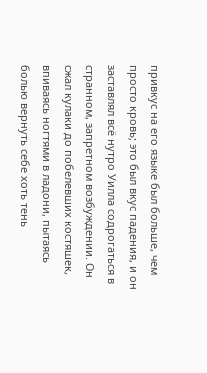привкус на его языке был больше, чем просто кровь; это был вкус падения, и он заставлял всё нутро Уилла содрогаться в странном, запретном возбуждении. Он сжал кулаки до побелевших костяшек, впиваясь ногтями в ладони, пытаясь болью вернуть себе хоть тень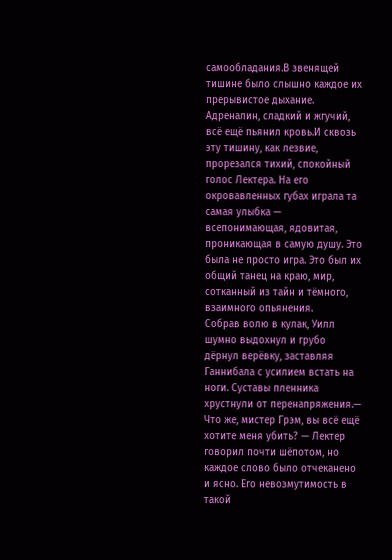самообладания.В звенящей тишине было слышно каждое их прерывистое дыхание. Адреналин, сладкий и жгучий, всё ещё пьянил кровь.И сквозь эту тишину, как лезвие, прорезался тихий, спокойный голос Лектера. На его окровавленных губах играла та самая улыбка — всепонимающая, ядовитая, проникающая в самую душу. Это была не просто игра. Это был их общий танец на краю, мир, сотканный из тайн и тёмного, взаимного опьянения.
Собрав волю в кулак, Уилл шумно выдохнул и грубо дёрнул верёвку, заставляя Ганнибала с усилием встать на ноги. Суставы пленника хрустнули от перенапряжения.— Что же, мистер Грэм, вы всё ещё хотите меня убить? — Лектер говорил почти шёпотом, но каждое слово было отчеканено и ясно. Его невозмутимость в такой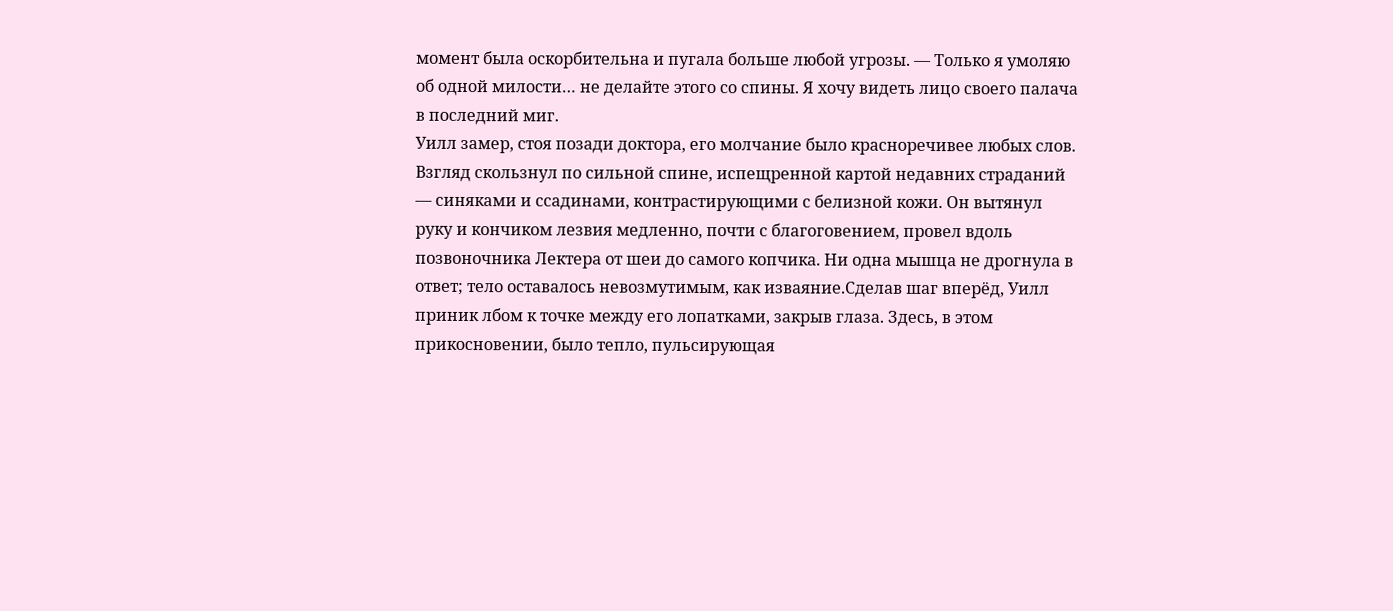момент была оскорбительна и пугала больше любой угрозы. — Только я умоляю об одной милости… не делайте этого со спины. Я хочу видеть лицо своего палача в последний миг.
Уилл замер, стоя позади доктора, его молчание было красноречивее любых слов. Взгляд скользнул по сильной спине, испещренной картой недавних страданий — синяками и ссадинами, контрастирующими с белизной кожи. Он вытянул руку и кончиком лезвия медленно, почти с благоговением, провел вдоль позвоночника Лектера от шеи до самого копчика. Ни одна мышца не дрогнула в ответ; тело оставалось невозмутимым, как изваяние.Сделав шаг вперёд, Уилл приник лбом к точке между его лопатками, закрыв глаза. Здесь, в этом прикосновении, было тепло, пульсирующая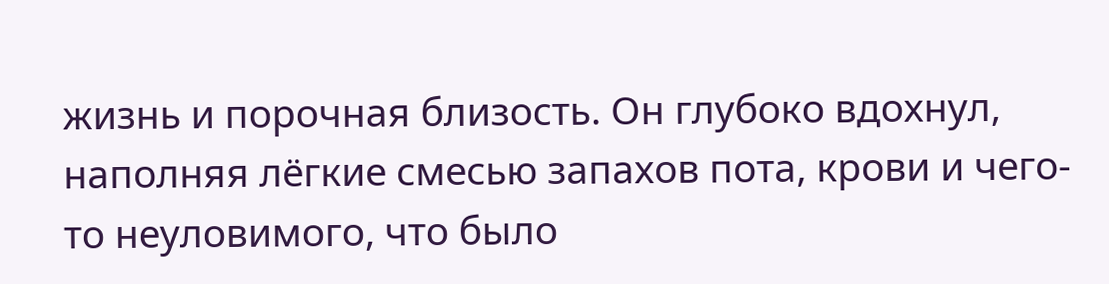жизнь и порочная близость. Он глубоко вдохнул, наполняя лёгкие смесью запахов пота, крови и чего-то неуловимого, что было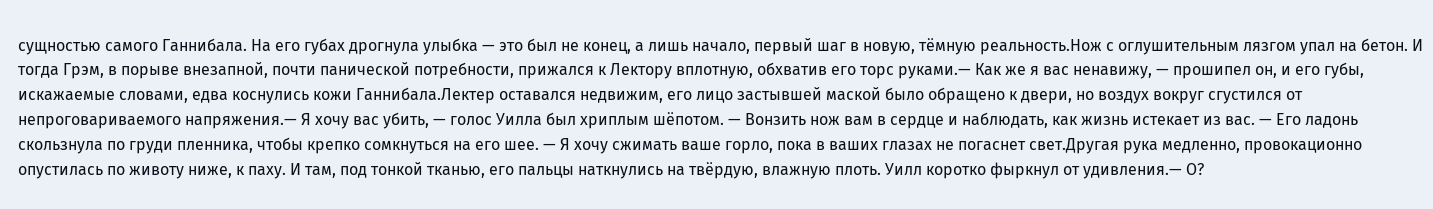сущностью самого Ганнибала. На его губах дрогнула улыбка — это был не конец, а лишь начало, первый шаг в новую, тёмную реальность.Нож с оглушительным лязгом упал на бетон. И тогда Грэм, в порыве внезапной, почти панической потребности, прижался к Лектору вплотную, обхватив его торс руками.— Как же я вас ненавижу, — прошипел он, и его губы, искажаемые словами, едва коснулись кожи Ганнибала.Лектер оставался недвижим, его лицо застывшей маской было обращено к двери, но воздух вокруг сгустился от непроговариваемого напряжения.— Я хочу вас убить, — голос Уилла был хриплым шёпотом. — Вонзить нож вам в сердце и наблюдать, как жизнь истекает из вас. — Его ладонь скользнула по груди пленника, чтобы крепко сомкнуться на его шее. — Я хочу сжимать ваше горло, пока в ваших глазах не погаснет свет.Другая рука медленно, провокационно опустилась по животу ниже, к паху. И там, под тонкой тканью, его пальцы наткнулись на твёрдую, влажную плоть. Уилл коротко фыркнул от удивления.— О?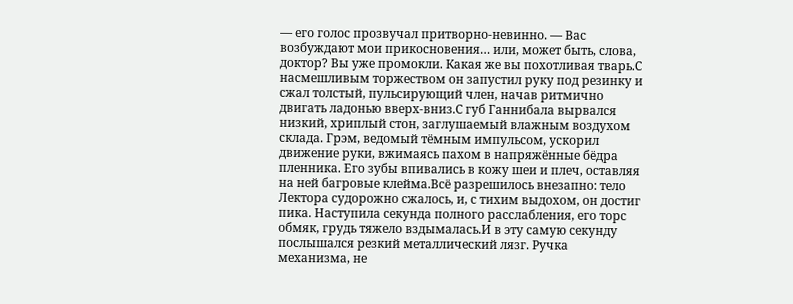— его голос прозвучал притворно-невинно. — Вас возбуждают мои прикосновения… или, может быть, слова, доктор? Вы уже промокли. Какая же вы похотливая тварь.С насмешливым торжеством он запустил руку под резинку и сжал толстый, пульсирующий член, начав ритмично двигать ладонью вверх-вниз.С губ Ганнибала вырвался низкий, хриплый стон, заглушаемый влажным воздухом склада. Грэм, ведомый тёмным импульсом, ускорил движение руки, вжимаясь пахом в напряжённые бëдра пленника. Его зубы впивались в кожу шеи и плеч, оставляя на ней багровые клейма.Всё разрешилось внезапно: тело Лектора судорожно сжалось, и, с тихим выдохом, он достиг пика. Наступила секунда полного расслабления, его торс обмяк, грудь тяжело вздымалась.И в эту самую секунду послышался резкий металлический лязг. Ручка механизма, не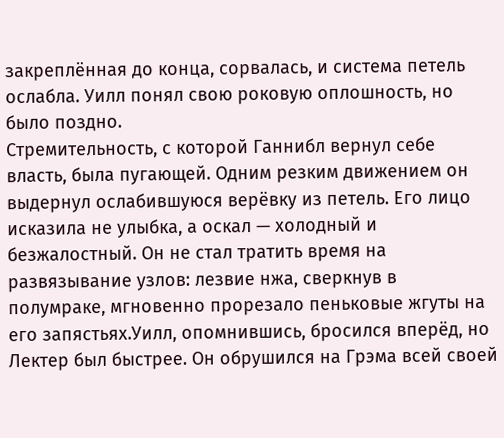закреплённая до конца, сорвалась, и система петель ослабла. Уилл понял свою роковую оплошность, но было поздно.
Стремительность, с которой Ганнибл вернул себе власть, была пугающей. Одним резким движением он выдернул ослабившуюся верёвку из петель. Его лицо исказила не улыбка, а оскал — холодный и безжалостный. Он не стал тратить время на развязывание узлов: лезвие нжа, сверкнув в полумраке, мгновенно прорезало пеньковые жгуты на его запястьях.Уилл, опомнившись, бросился вперёд, но Лектер был быстрее. Он обрушился на Грэма всей своей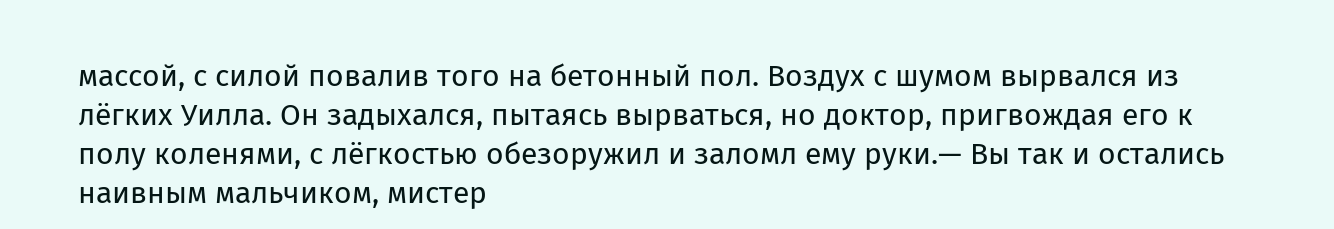массой, с силой повалив того на бетонный пол. Воздух с шумом вырвался из лёгких Уилла. Он задыхался, пытаясь вырваться, но доктор, пригвождая его к полу коленями, с лёгкостью обезоружил и заломл ему руки.— Вы так и остались наивным мальчиком, мистер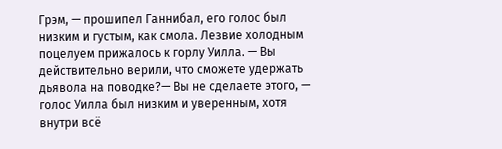Грэм, — прошипел Ганнибал, его голос был низким и густым, как смола. Лезвие холодным поцелуем прижалось к горлу Уилла. — Вы действительно верили, что сможете удержать дьявола на поводке?— Вы не сделаете этого, — голос Уилла был низким и уверенным, хотя внутри всё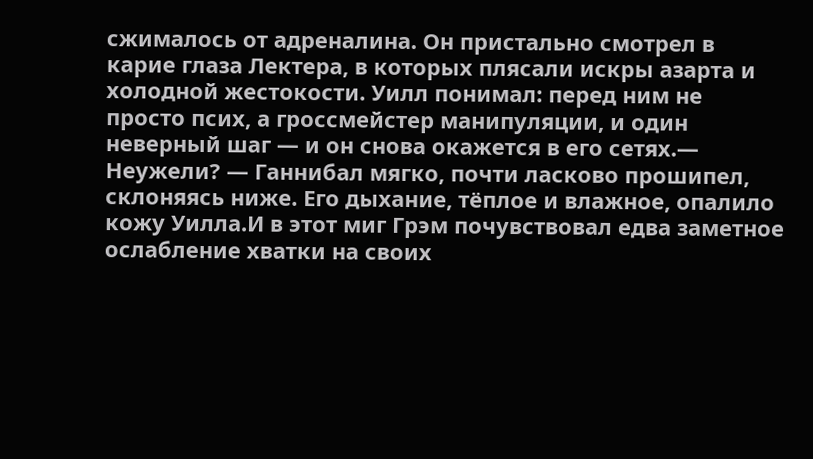сжималось от адреналина. Он пристально смотрел в карие глаза Лектера, в которых плясали искры азарта и холодной жестокости. Уилл понимал: перед ним не просто псих, а гроссмейстер манипуляции, и один неверный шаг — и он снова окажется в его сетях.— Неужели? — Ганнибал мягко, почти ласково прошипел, склоняясь ниже. Его дыхание, тёплое и влажное, опалило кожу Уилла.И в этот миг Грэм почувствовал едва заметное ослабление хватки на своих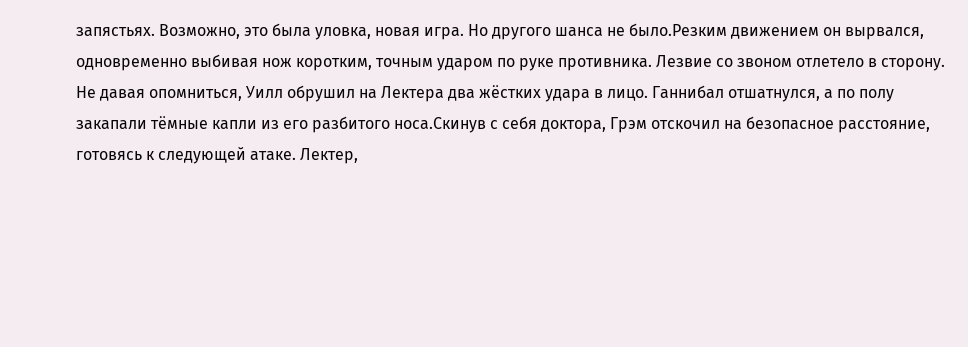запястьях. Возможно, это была уловка, новая игра. Но другого шанса не было.Резким движением он вырвался, одновременно выбивая нож коротким, точным ударом по руке противника. Лезвие со звоном отлетело в сторону. Не давая опомниться, Уилл обрушил на Лектера два жёстких удара в лицо. Ганнибал отшатнулся, а по полу закапали тёмные капли из его разбитого носа.Скинув с себя доктора, Грэм отскочил на безопасное расстояние, готовясь к следующей атаке. Лектер,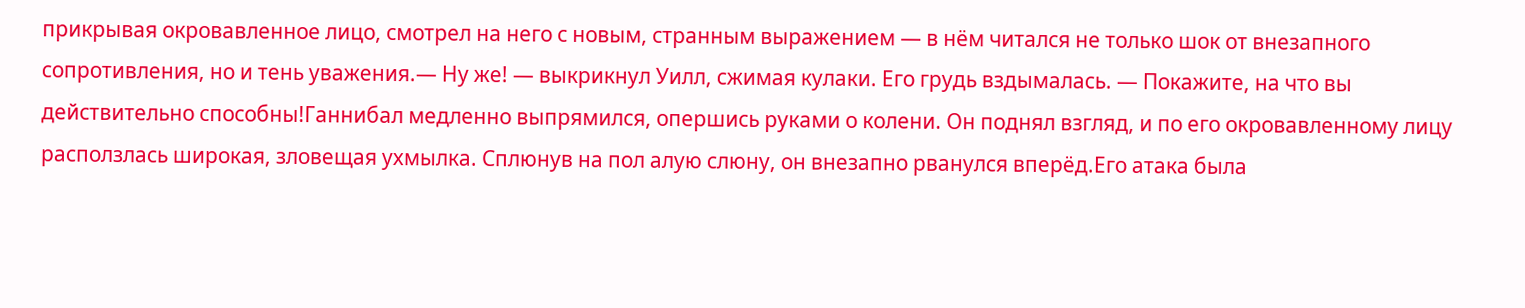прикрывая окровавленное лицо, смотрел на него с новым, странным выражением — в нём читался не только шок от внезапного сопротивления, но и тень уважения.— Ну же! — выкрикнул Уилл, сжимая кулаки. Его грудь вздымалась. — Покажите, на что вы действительно способны!Ганнибал медленно выпрямился, опершись руками о колени. Он поднял взгляд, и по его окровавленному лицу расползлась широкая, зловещая ухмылка. Сплюнув на пол алую слюну, он внезапно рванулся вперёд.Его атака была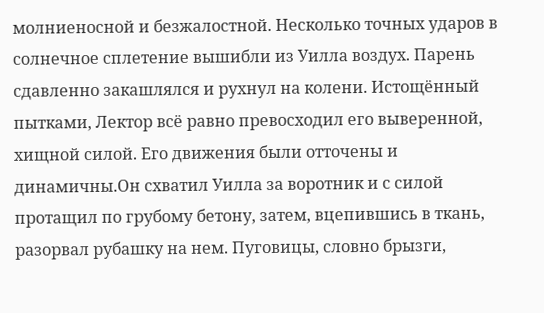молниеносной и безжалостной. Несколько точных ударов в солнечное сплетение вышибли из Уилла воздух. Парень сдавленно закашлялся и рухнул на колени. Истощённый пытками, Лектор всё равно превосходил его выверенной, хищной силой. Его движения были отточены и динамичны.Он схватил Уилла за воротник и с силой протащил по грубому бетону, затем, вцепившись в ткань, разорвал рубашку на нем. Пуговицы, словно брызги,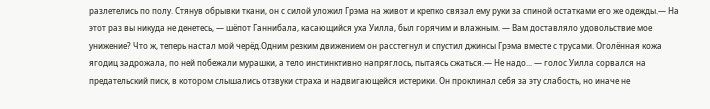разлетелись по полу. Стянув обрывки ткани, он с силой уложил Грэма на живот и крепко связал ему руки за спиной остатками его же одежды.— На этот раз вы никуда не денетесь, — шёпот Ганнибала, касающийся уха Уилла, был горячим и влажным. — Вам доставляло удовольствие мое унижение? Что ж, теперь настал мой черёд.Одним резким движением он расстегнул и спустил джинсы Грэма вместе с трусами. Оголённая кожа ягодиц задрожала, по ней побежали мурашки, а тело инстинктивно напряглось, пытаясь сжаться.— Не надо... — голос Уилла сорвался на предательский писк, в котором слышались отзвуки страха и надвигающейся истерики. Он проклинал себя за эту слабость, но иначе не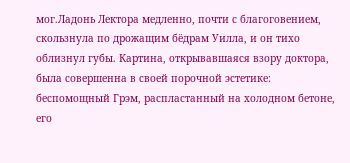мог.Ладонь Лектора медленно, почти с благоговением, скользнула по дрожащим бёдрам Уилла, и он тихо облизнул губы. Картина, открывавшаяся взору доктора, была совершенна в своей порочной эстетике: беспомощный Грэм, распластанный на холодном бетоне, его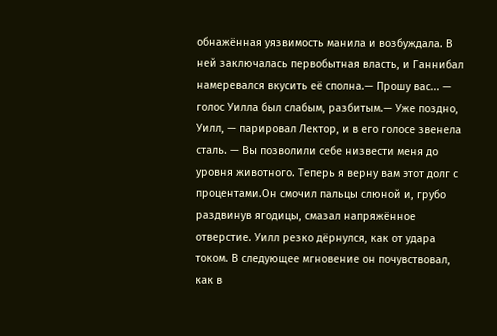обнажённая уязвимость манила и возбуждала. В ней заключалась первобытная власть, и Ганнибал намеревался вкусить её сполна.— Прошу вас... — голос Уилла был слабым, разбитым.— Уже поздно, Уилл, — парировал Лектор, и в его голосе звенела сталь. — Вы позволили себе низвести меня до уровня животного. Теперь я верну вам этот долг с процентами.Он смочил пальцы слюной и, грубо раздвинув ягодицы, смазал напряжённое отверстие. Уилл резко дёрнулся, как от удара током. В следующее мгновение он почувствовал, как в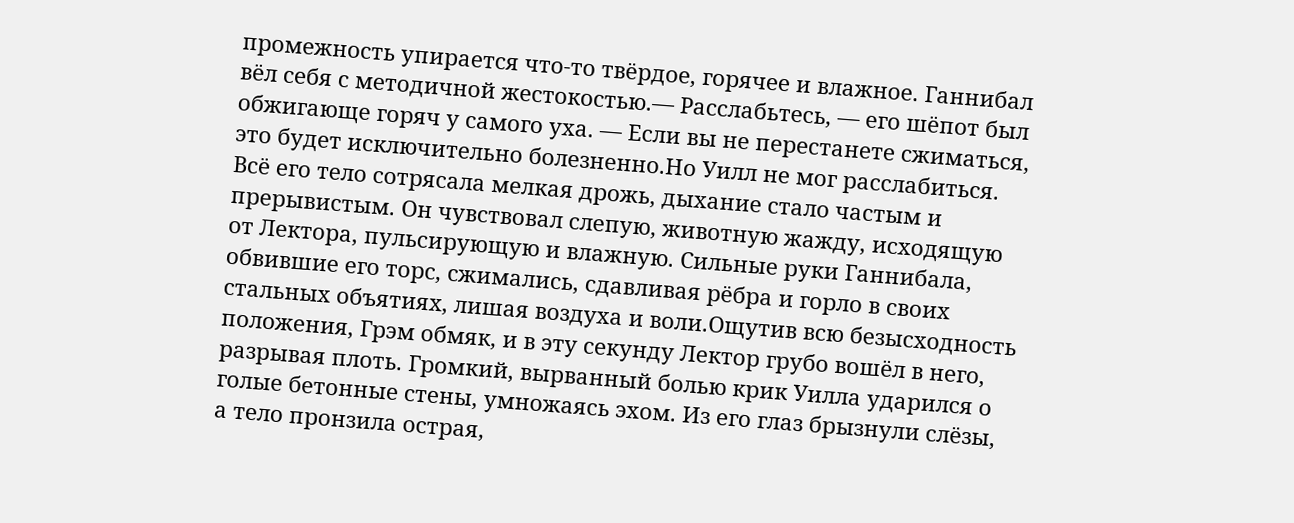промежность упирается что-то твёрдое, горячее и влажное. Ганнибал вёл себя с методичной жестокостью.— Расслабьтесь, — его шёпот был обжигающе горяч у самого уха. — Если вы не перестанете сжиматься, это будет исключительно болезненно.Но Уилл не мог расслабиться. Всё его тело сотрясала мелкая дрожь, дыхание стало частым и прерывистым. Он чувствовал слепую, животную жажду, исходящую от Лектора, пульсирующую и влажную. Сильные руки Ганнибала, обвившие его торс, сжимались, сдавливая рёбра и горло в своих стальных объятиях, лишая воздуха и воли.Ощутив всю безысходность положения, Грэм обмяк, и в эту секунду Лектор грубо вошёл в него, разрывая плоть. Громкий, вырванный болью крик Уилла ударился о голые бетонные стены, умножаясь эхом. Из его глаз брызнули слёзы, а тело пронзила острая,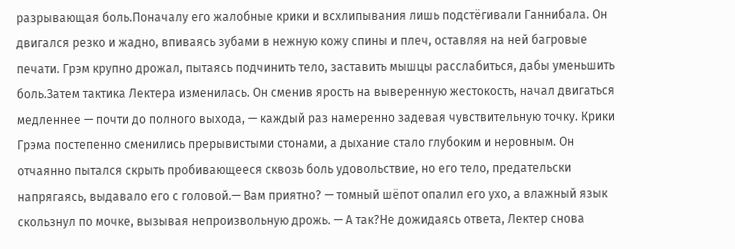разрывающая боль.Поначалу его жалобные крики и всхлипывания лишь подстёгивали Ганнибала. Он двигался резко и жадно, впиваясь зубами в нежную кожу спины и плеч, оставляя на ней багровые печати. Грэм крупно дрожал, пытаясь подчинить тело, заставить мышцы расслабиться, дабы уменьшить боль.Затем тактика Лектера изменилась. Он сменив ярость на выверенную жестокость, начал двигаться медленнее — почти до полного выхода, — каждый раз намеренно задевая чувствительную точку. Крики Грэма постепенно сменились прерывистыми стонами, а дыхание стало глубоким и неровным. Он отчаянно пытался скрыть пробивающееся сквозь боль удовольствие, но его тело, предательски напрягаясь, выдавало его с головой.— Вам приятно? — томный шёпот опалил его ухо, а влажный язык скользнул по мочке, вызывая непроизвольную дрожь. — А так?Не дожидаясь ответа, Лектер снова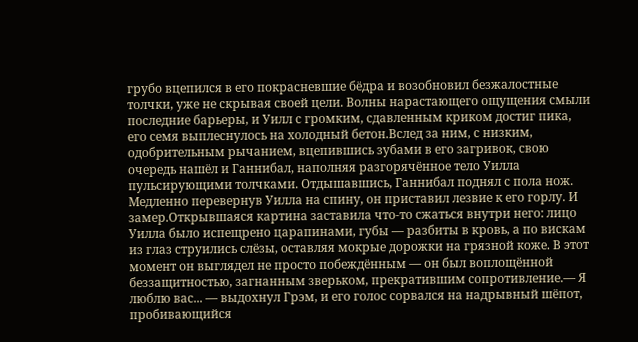грубо вцепился в его покрасневшие бёдра и возобновил безжалостные толчки, уже не скрывая своей цели. Волны нарастающего ощущения смыли последние барьеры, и Уилл с громким, сдавленным криком достиг пика, его семя выплеснулось на холодный бетон.Вслед за ним, с низким, одобрительным рычанием, вцепившись зубами в его загривок, свою очередь нашёл и Ганнибал, наполняя разгорячённое тело Уилла пульсирующими толчками. Отдышавшись, Ганнибал поднял с пола нож. Медленно перевернув Уилла на спину, он приставил лезвие к его горлу. И замер.Открывшаяся картина заставила что-то сжаться внутри него: лицо Уилла было испещрено царапинами, губы — разбиты в кровь, а по вискам из глаз струились слёзы, оставляя мокрые дорожки на грязной коже. В этот момент он выглядел не просто побеждённым — он был воплощённой беззащитностью, загнанным зверьком, прекратившим сопротивление.— Я люблю вас... — выдохнул Грэм, и его голос сорвался на надрывный шёпот, пробивающийся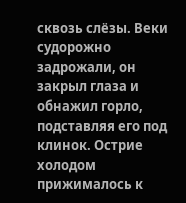сквозь слёзы. Веки судорожно задрожали, он закрыл глаза и обнажил горло, подставляя его под клинок. Острие холодом прижималось к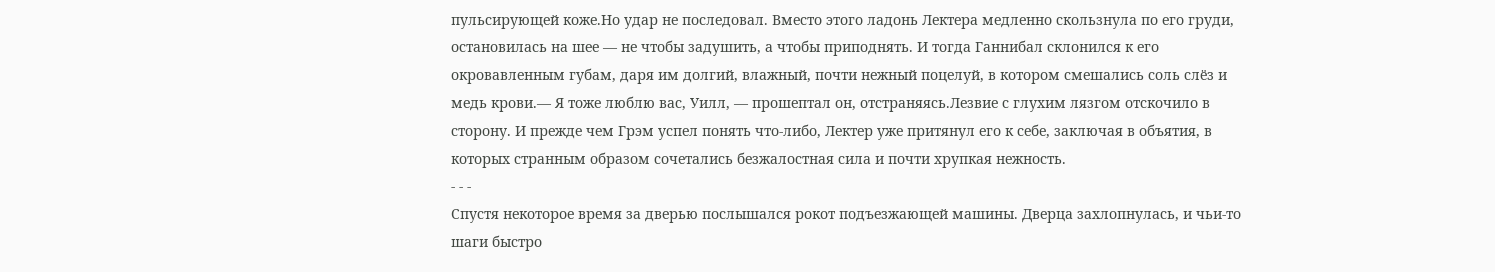пульсирующей коже.Но удар не последовал. Вместо этого ладонь Лектера медленно скользнула по его груди, остановилась на шее — не чтобы задушить, а чтобы приподнять. И тогда Ганнибал склонился к его окровавленным губам, даря им долгий, влажный, почти нежный поцелуй, в котором смешались соль слёз и медь крови.— Я тоже люблю вас, Уилл, — прошептал он, отстраняясь.Лезвие с глухим лязгом отскочило в сторону. И прежде чем Грэм успел понять что-либо, Лектер уже притянул его к себе, заключая в объятия, в которых странным образом сочетались безжалостная сила и почти хрупкая нежность.
- - -
Спустя некоторое время за дверью послышался рокот подъезжающей машины. Дверца захлопнулась, и чьи-то шаги быстро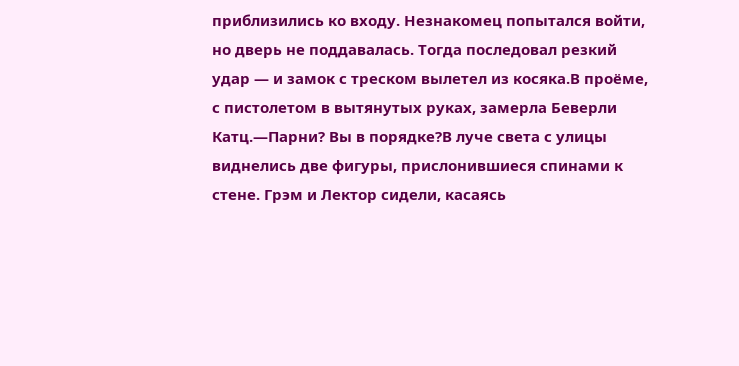приблизились ко входу. Незнакомец попытался войти, но дверь не поддавалась. Тогда последовал резкий удар — и замок с треском вылетел из косяка.В проёме, с пистолетом в вытянутых руках, замерла Беверли Катц.—Парни? Вы в порядке?В луче света с улицы виднелись две фигуры, прислонившиеся спинами к стене. Грэм и Лектор сидели, касаясь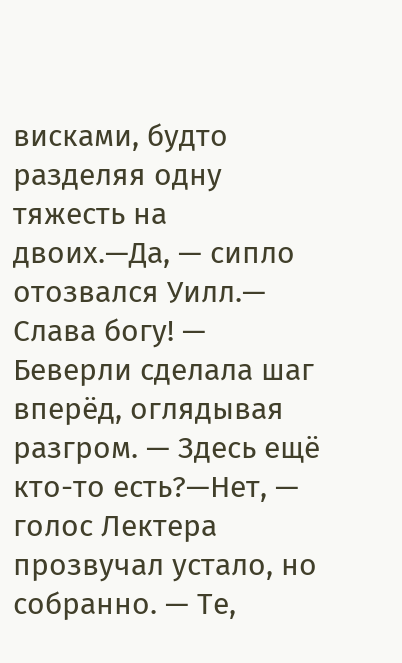висками, будто разделяя одну тяжесть на двоих.—Да, — сипло отозвался Уилл.— Слава богу! — Беверли сделала шаг вперёд, оглядывая разгром. — Здесь ещё кто-то есть?—Нет, — голос Лектера прозвучал устало, но собранно. — Те,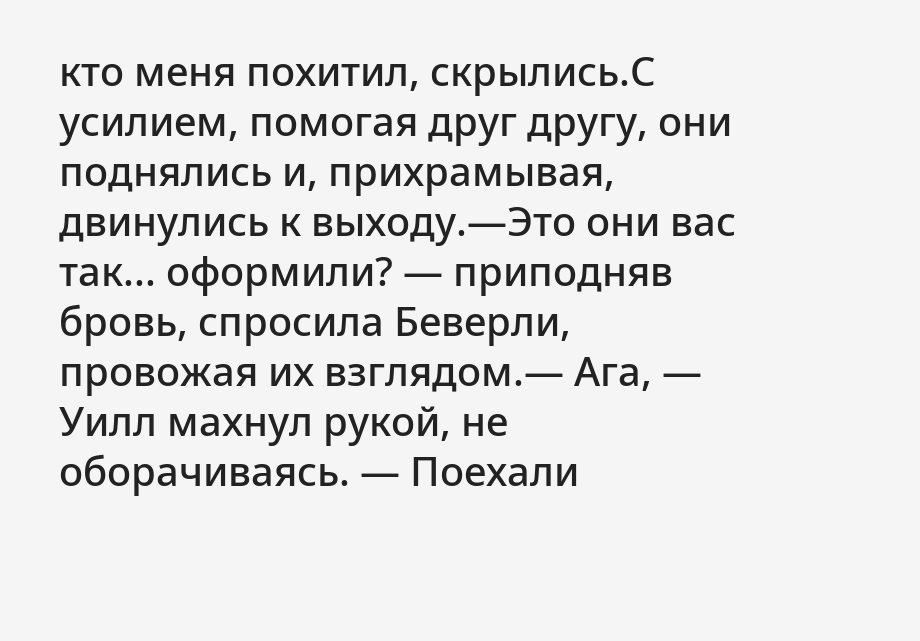кто меня похитил, скрылись.С усилием, помогая друг другу, они поднялись и, прихрамывая, двинулись к выходу.—Это они вас так... оформили? — приподняв бровь, спросила Беверли, провожая их взглядом.— Ага, — Уилл махнул рукой, не оборачиваясь. — Поехали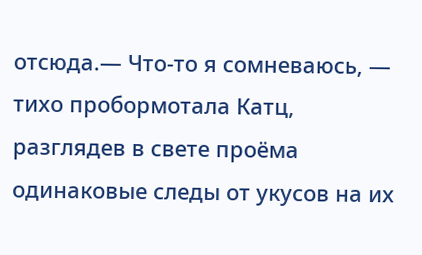отсюда.— Что-то я сомневаюсь, — тихо пробормотала Катц, разглядев в свете проёма одинаковые следы от укусов на их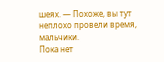шеях. — Похоже, вы тут неплохо провели время, мальчики.
Пока нет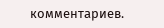комментариев.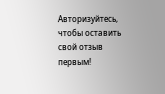Авторизуйтесь, чтобы оставить свой отзыв первым!